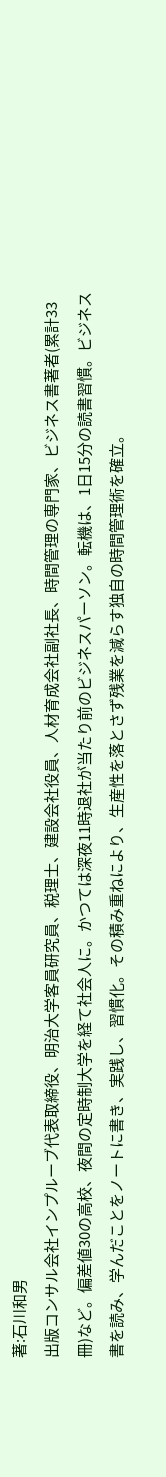著:石川和男
出版コンサル会社インプルーブ代表取締役、明治大学客員研究員、税理士、建設会社役員、人材育成会社副社長、時間管理の専門家、ビジネス書著者(累計33冊)など。偏差値30の高校、夜間の定時制大学を経て社会人に。かつては深夜11時退社が当たり前のビジネスパーソン。転機は、1日15分の読書習慣。ビジネス書を読み、学んだことをノートに書き、実践し、習慣化。その積み重ねにより、生産性を落とさず残業を減らす独自の時間管理術を確立。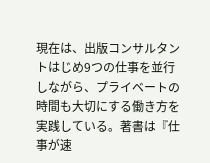現在は、出版コンサルタントはじめ9つの仕事を並行しながら、プライベートの時間も大切にする働き方を実践している。著書は『仕事が速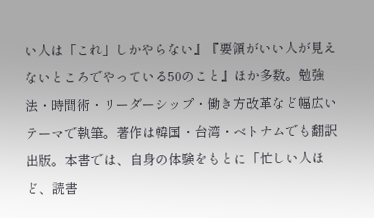い人は「これ」しかやらない』『要領がいい人が見えないところでやっている50のこと』ほか多数。勉強法・時間術・リーダーシップ・働き方改革など幅広いテーマで執筆。著作は韓国・台湾・ベトナムでも翻訳出版。本書では、自身の体験をもとに「忙しい人ほど、読書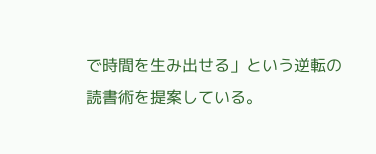で時間を生み出せる」という逆転の読書術を提案している。